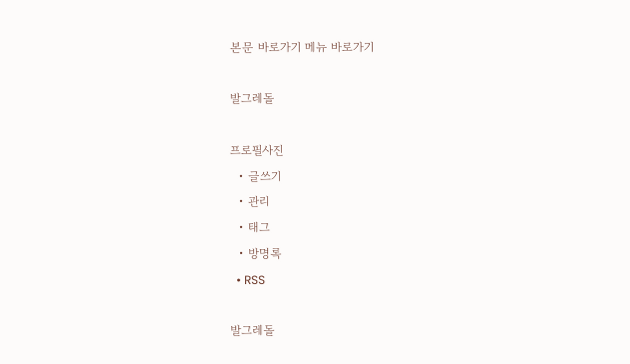본문 바로가기 메뉴 바로가기

발그레돌

프로필사진
  • 글쓰기
  • 관리
  • 태그
  • 방명록
  • RSS

발그레돌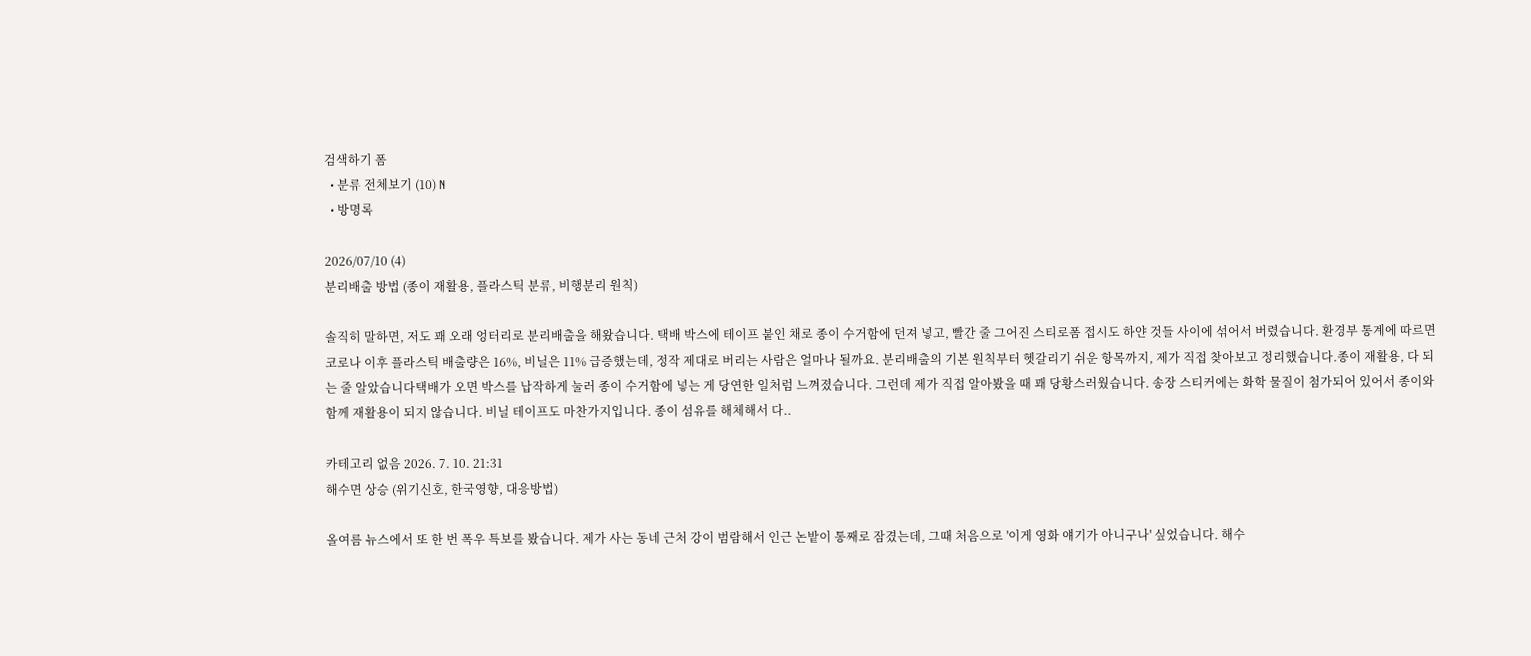검색하기 폼
  • 분류 전체보기 (10) N
  • 방명록

2026/07/10 (4)
분리배출 방법 (종이 재활용, 플라스틱 분류, 비행분리 원칙)

솔직히 말하면, 저도 꽤 오래 엉터리로 분리배출을 해왔습니다. 택배 박스에 테이프 붙인 채로 종이 수거함에 던져 넣고, 빨간 줄 그어진 스티로폼 접시도 하얀 것들 사이에 섞어서 버렸습니다. 환경부 통계에 따르면 코로나 이후 플라스틱 배출량은 16%, 비닐은 11% 급증했는데, 정작 제대로 버리는 사람은 얼마나 될까요. 분리배출의 기본 원칙부터 헷갈리기 쉬운 항목까지, 제가 직접 찾아보고 정리했습니다.종이 재활용, 다 되는 줄 알았습니다택배가 오면 박스를 납작하게 눌러 종이 수거함에 넣는 게 당연한 일처럼 느껴졌습니다. 그런데 제가 직접 알아봤을 때 꽤 당황스러웠습니다. 송장 스티커에는 화학 물질이 첨가되어 있어서 종이와 함께 재활용이 되지 않습니다. 비닐 테이프도 마찬가지입니다. 종이 섬유를 해체해서 다..

카테고리 없음 2026. 7. 10. 21:31
해수면 상승 (위기신호, 한국영향, 대응방법)

올여름 뉴스에서 또 한 번 폭우 특보를 봤습니다. 제가 사는 동네 근처 강이 범람해서 인근 논밭이 통째로 잠겼는데, 그때 처음으로 '이게 영화 얘기가 아니구나' 싶었습니다. 해수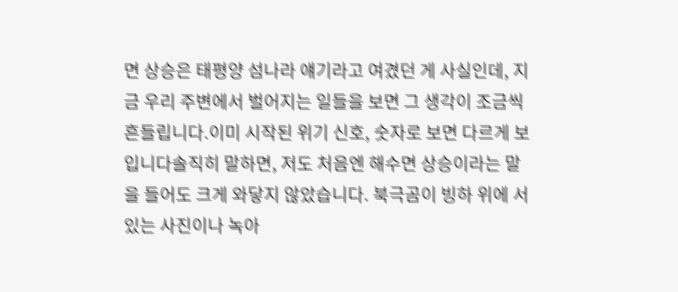면 상승은 태평양 섬나라 얘기라고 여겼던 게 사실인데, 지금 우리 주변에서 벌어지는 일들을 보면 그 생각이 조금씩 흔들립니다.이미 시작된 위기 신호, 숫자로 보면 다르게 보입니다솔직히 말하면, 저도 처음엔 해수면 상승이라는 말을 들어도 크게 와닿지 않았습니다. 북극곰이 빙하 위에 서 있는 사진이나 녹아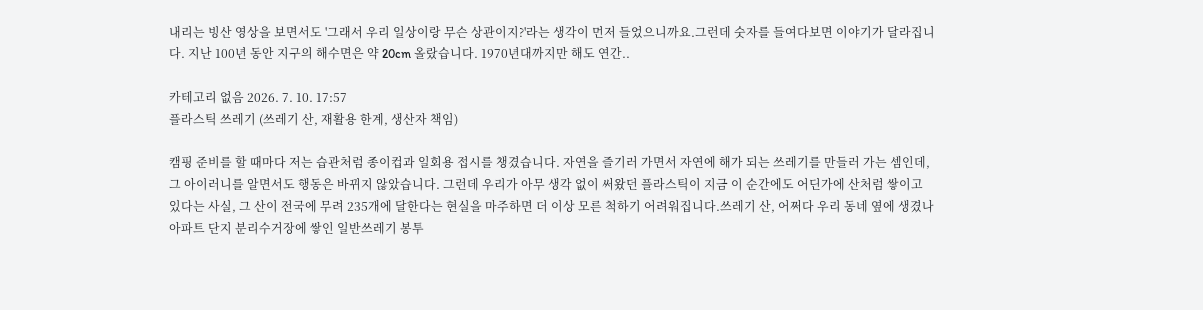내리는 빙산 영상을 보면서도 '그래서 우리 일상이랑 무슨 상관이지?'라는 생각이 먼저 들었으니까요.그런데 숫자를 들여다보면 이야기가 달라집니다. 지난 100년 동안 지구의 해수면은 약 20cm 올랐습니다. 1970년대까지만 해도 연간..

카테고리 없음 2026. 7. 10. 17:57
플라스틱 쓰레기 (쓰레기 산, 재활용 한계, 생산자 책임)

캠핑 준비를 할 때마다 저는 습관처럼 종이컵과 일회용 접시를 챙겼습니다. 자연을 즐기러 가면서 자연에 해가 되는 쓰레기를 만들러 가는 셈인데, 그 아이러니를 알면서도 행동은 바뀌지 않았습니다. 그런데 우리가 아무 생각 없이 써왔던 플라스틱이 지금 이 순간에도 어딘가에 산처럼 쌓이고 있다는 사실, 그 산이 전국에 무려 235개에 달한다는 현실을 마주하면 더 이상 모른 척하기 어려워집니다.쓰레기 산, 어쩌다 우리 동네 옆에 생겼나아파트 단지 분리수거장에 쌓인 일반쓰레기 봉투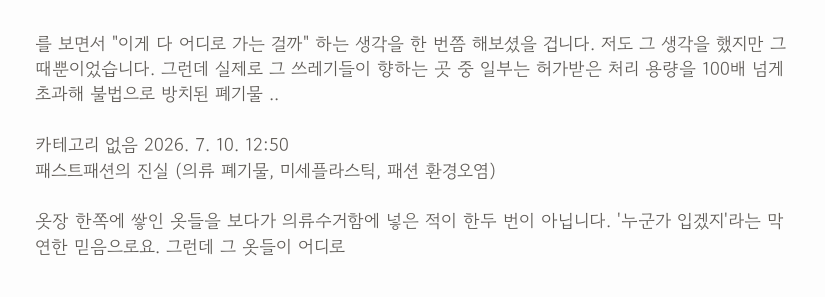를 보면서 "이게 다 어디로 가는 걸까" 하는 생각을 한 번쯤 해보셨을 겁니다. 저도 그 생각을 했지만 그때뿐이었습니다. 그런데 실제로 그 쓰레기들이 향하는 곳 중 일부는 허가받은 처리 용량을 100배 넘게 초과해 불법으로 방치된 폐기물 ..

카테고리 없음 2026. 7. 10. 12:50
패스트패션의 진실 (의류 폐기물, 미세플라스틱, 패션 환경오염)

옷장 한쪽에 쌓인 옷들을 보다가 의류수거함에 넣은 적이 한두 번이 아닙니다. '누군가 입겠지'라는 막연한 믿음으로요. 그런데 그 옷들이 어디로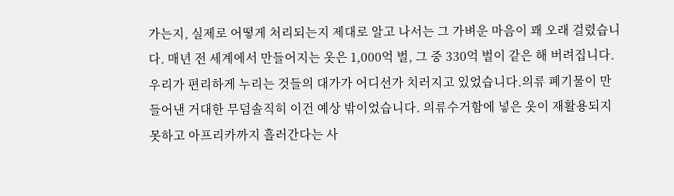가는지, 실제로 어떻게 처리되는지 제대로 알고 나서는 그 가벼운 마음이 꽤 오래 걸렸습니다. 매년 전 세계에서 만들어지는 옷은 1,000억 벌, 그 중 330억 벌이 같은 해 버려집니다. 우리가 편리하게 누리는 것들의 대가가 어디선가 치러지고 있었습니다.의류 폐기물이 만들어낸 거대한 무덤솔직히 이건 예상 밖이었습니다. 의류수거함에 넣은 옷이 재활용되지 못하고 아프리카까지 흘러간다는 사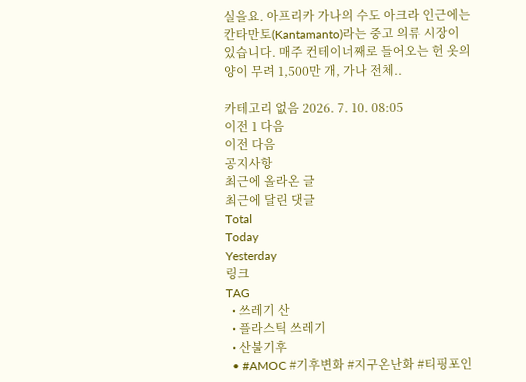실을요. 아프리카 가나의 수도 아크라 인근에는 칸타만토(Kantamanto)라는 중고 의류 시장이 있습니다. 매주 컨테이너째로 들어오는 헌 옷의 양이 무려 1,500만 개, 가나 전체..

카테고리 없음 2026. 7. 10. 08:05
이전 1 다음
이전 다음
공지사항
최근에 올라온 글
최근에 달린 댓글
Total
Today
Yesterday
링크
TAG
  • 쓰레기 산
  • 플라스틱 쓰레기
  • 산불기후
  • #AMOC #기후변화 #지구온난화 #티핑포인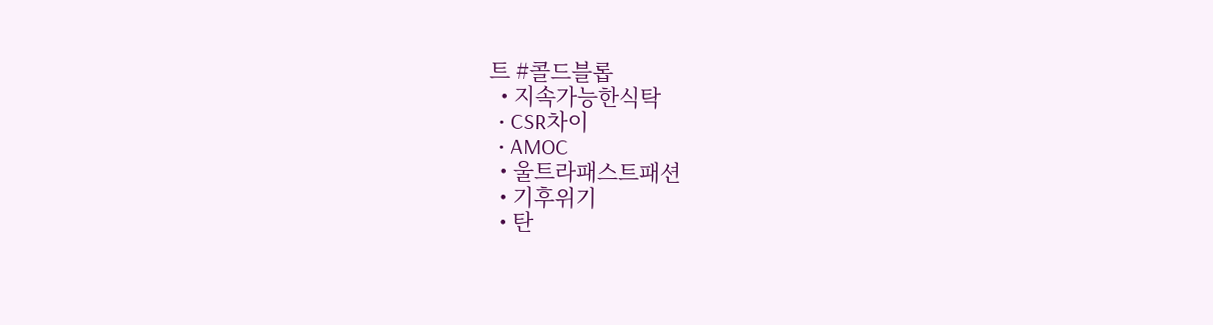트 #콜드블롭
  • 지속가능한식탁
  • CSR차이
  • AMOC
  • 울트라패스트패션
  • 기후위기
  • 탄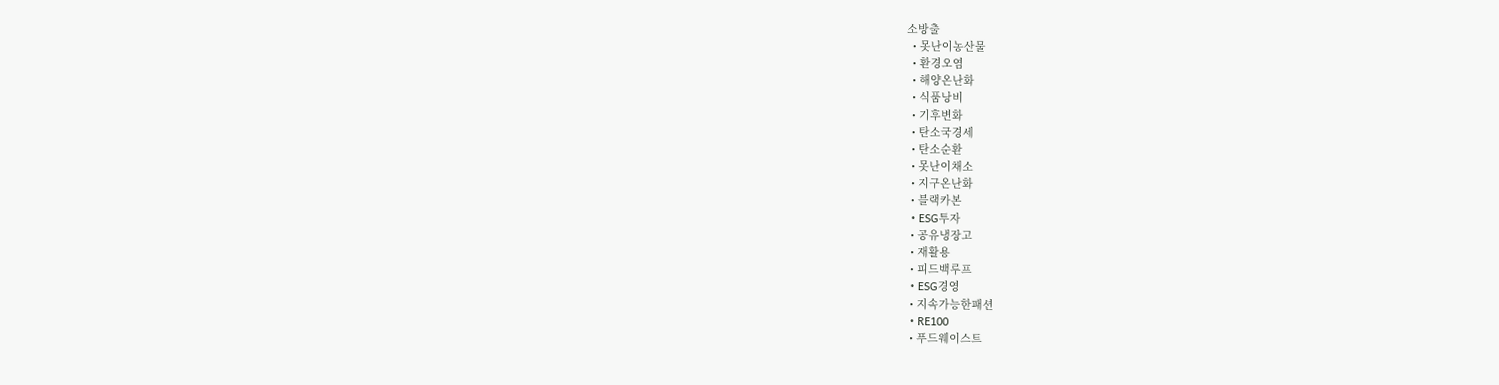소방출
  • 못난이농산물
  • 환경오염
  • 해양온난화
  • 식품낭비
  • 기후변화
  • 탄소국경세
  • 탄소순환
  • 못난이채소
  • 지구온난화
  • 블랙카본
  • ESG투자
  • 공유냉장고
  • 재활용
  • 피드백루프
  • ESG경영
  • 지속가능한패션
  • RE100
  • 푸드웨이스트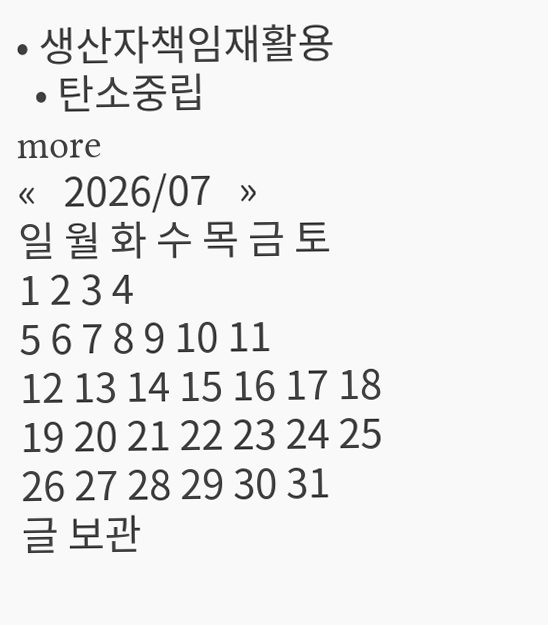• 생산자책임재활용
  • 탄소중립
more
«   2026/07   »
일 월 화 수 목 금 토
1 2 3 4
5 6 7 8 9 10 11
12 13 14 15 16 17 18
19 20 21 22 23 24 25
26 27 28 29 30 31
글 보관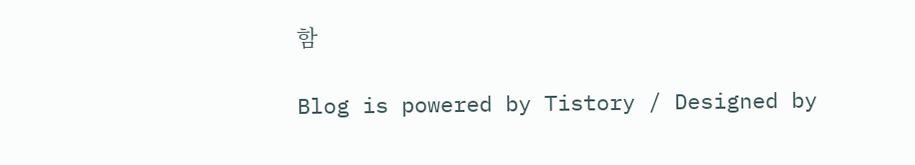함

Blog is powered by Tistory / Designed by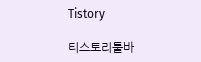Tistory

티스토리툴바